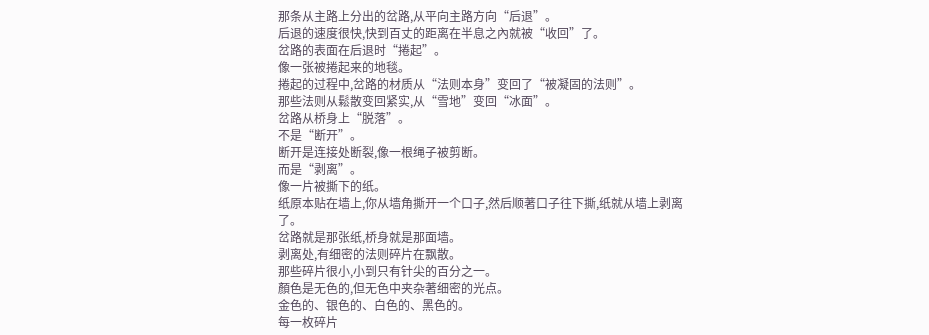那条从主路上分出的岔路,从平向主路方向“后退”。
后退的速度很快,快到百丈的距离在半息之內就被“收回”了。
岔路的表面在后退时“捲起”。
像一张被捲起来的地毯。
捲起的过程中,岔路的材质从“法则本身”变回了“被凝固的法则”。
那些法则从鬆散变回紧实,从“雪地”变回“冰面”。
岔路从桥身上“脱落”。
不是“断开”。
断开是连接处断裂,像一根绳子被剪断。
而是“剥离”。
像一片被撕下的纸。
纸原本贴在墙上,你从墙角撕开一个口子,然后顺著口子往下撕,纸就从墙上剥离了。
岔路就是那张纸,桥身就是那面墙。
剥离处,有细密的法则碎片在飘散。
那些碎片很小,小到只有针尖的百分之一。
顏色是无色的,但无色中夹杂著细密的光点。
金色的、银色的、白色的、黑色的。
每一枚碎片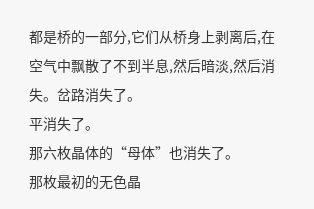都是桥的一部分,它们从桥身上剥离后,在空气中飘散了不到半息,然后暗淡,然后消失。岔路消失了。
平消失了。
那六枚晶体的“母体”也消失了。
那枚最初的无色晶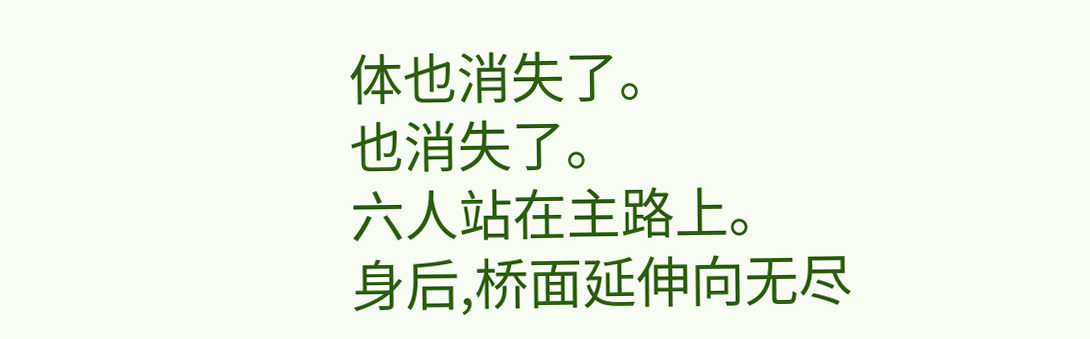体也消失了。
也消失了。
六人站在主路上。
身后,桥面延伸向无尽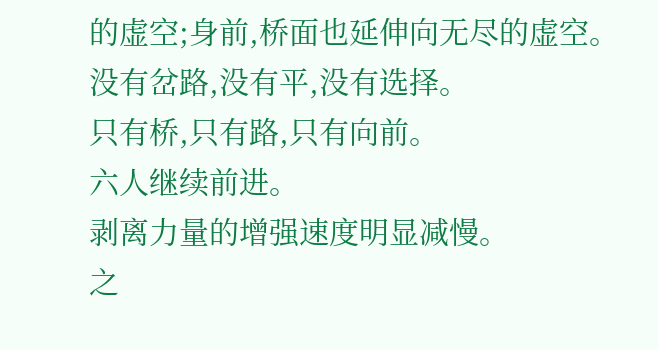的虚空;身前,桥面也延伸向无尽的虚空。
没有岔路,没有平,没有选择。
只有桥,只有路,只有向前。
六人继续前进。
剥离力量的增强速度明显减慢。
之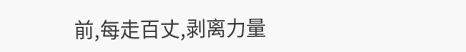前,每走百丈,剥离力量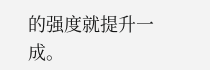的强度就提升一成。